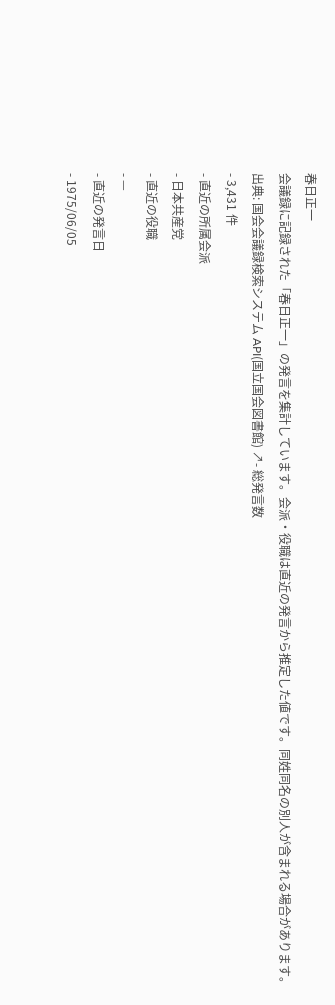春日正一
会議録に記録された「春日正一」の発言を集計しています。会派・役職は直近の発言から推定した値です。同姓同名の別人が含まれる場合があります。
出典: 国会会議録検索システム API(国立国会図書館) ↗- 総発言数
- 3,431 件
- 直近の所属会派
- 日本共産党
- 直近の役職
- —
- 直近の発言日
- 1975/06/05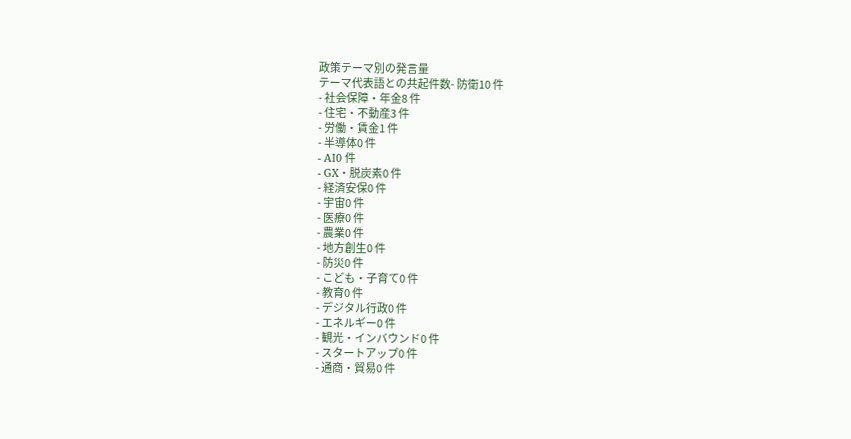政策テーマ別の発言量
テーマ代表語との共起件数- 防衛10 件
- 社会保障・年金8 件
- 住宅・不動産3 件
- 労働・賃金1 件
- 半導体0 件
- AI0 件
- GX・脱炭素0 件
- 経済安保0 件
- 宇宙0 件
- 医療0 件
- 農業0 件
- 地方創生0 件
- 防災0 件
- こども・子育て0 件
- 教育0 件
- デジタル行政0 件
- エネルギー0 件
- 観光・インバウンド0 件
- スタートアップ0 件
- 通商・貿易0 件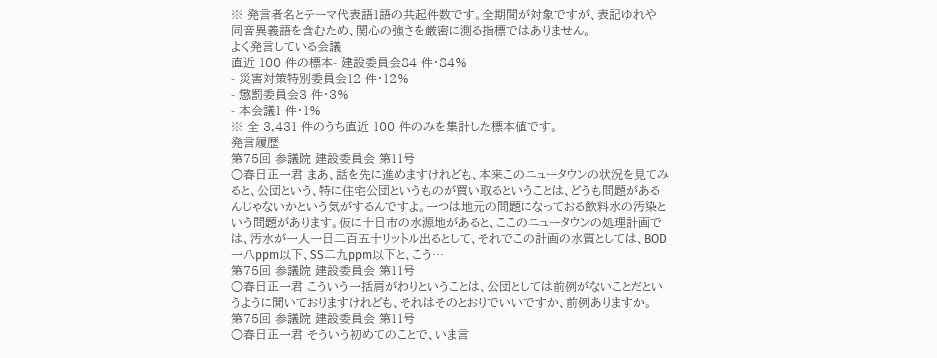※ 発言者名とテーマ代表語1語の共起件数です。全期間が対象ですが、表記ゆれや 同音異義語を含むため、関心の強さを厳密に測る指標ではありません。
よく発言している会議
直近 100 件の標本- 建設委員会84 件・84%
- 災害対策特別委員会12 件・12%
- 懲罰委員会3 件・3%
- 本会議1 件・1%
※ 全 3,431 件のうち直近 100 件のみを集計した標本値です。
発言履歴
第75回 参議院 建設委員会 第11号
○春日正一君 まあ、話を先に進めますけれども、本来このニュータウンの状況を見てみると、公団という、特に住宅公団というものが買い取るということは、どうも問題があるんじゃないかという気がするんですよ。一つは地元の問題になっておる飲料水の汚染という問題があります。仮に十日市の水源地があると、ここのニュータウンの処理計画では、汚水が一人一日二百五十リットル出るとして、それでこの計画の水質としては、BOD一八ppm以下、SS二九ppm以下と、こう…
第75回 参議院 建設委員会 第11号
○春日正一君 こういう一括肩がわりということは、公団としては前例がないことだというように聞いておりますけれども、それはそのとおりでいいですか、前例ありますか。
第75回 参議院 建設委員会 第11号
○春日正一君 そういう初めてのことで、いま言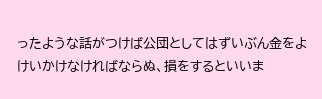ったような話がつけば公団としてはずいぶん金をよけいかけなければならぬ、損をするといいま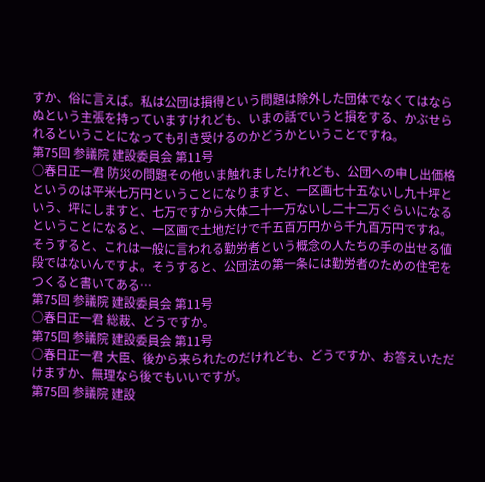すか、俗に言えば。私は公団は損得という問題は除外した団体でなくてはならぬという主張を持っていますけれども、いまの話でいうと損をする、かぶせられるということになっても引き受けるのかどうかということですね。
第75回 参議院 建設委員会 第11号
○春日正一君 防災の問題その他いま触れましたけれども、公団への申し出価格というのは平米七万円ということになりますと、一区画七十五ないし九十坪という、坪にしますと、七万ですから大体二十一万ないし二十二万ぐらいになるということになると、一区画で土地だけで千五百万円から千九百万円ですね。そうすると、これは一般に言われる勤労者という概念の人たちの手の出せる値段ではないんですよ。そうすると、公団法の第一条には勤労者のための住宅をつくると書いてある…
第75回 参議院 建設委員会 第11号
○春日正一君 総裁、どうですか。
第75回 参議院 建設委員会 第11号
○春日正一君 大臣、後から来られたのだけれども、どうですか、お答えいただけますか、無理なら後でもいいですが。
第75回 参議院 建設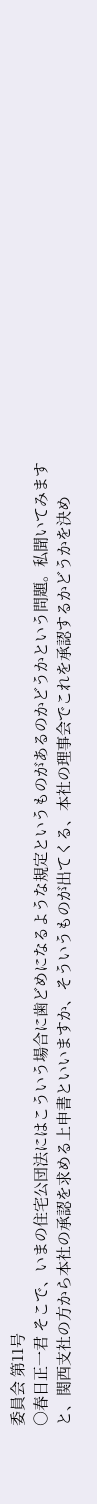委員会 第11号
○春日正一君 そこで、いまの住宅公団法にはこういう場合に歯どめになるような規定というものがあるのかどうかという問題。私聞いてみますと、関西支社の方から本社の承認を求める上申書といいますか、そういうものが出てくる、本社の理事会でこれを承認するかどうかを決め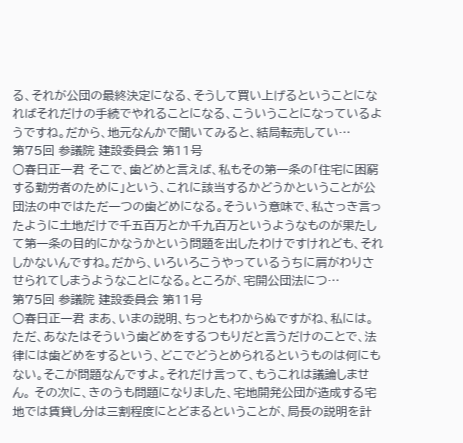る、それが公団の最終決定になる、そうして買い上げるということになればそれだけの手続でやれることになる、こういうことになっているようですね。だから、地元なんかで聞いてみると、結局転売してい…
第75回 参議院 建設委員会 第11号
○春日正一君 そこで、歯どめと言えば、私もその第一条の「住宅に困窮する勤労者のために」という、これに該当するかどうかということが公団法の中ではただ一つの歯どめになる。そういう意味で、私さっき言ったように土地だけで千五百万とか千九百万というようなものが果たして第一条の目的にかなうかという問題を出したわけですけれども、それしかないんですね。だから、いろいろこうやっているうちに肩がわりさせられてしまうようなことになる。ところが、宅開公団法につ…
第75回 参議院 建設委員会 第11号
○春日正一君 まあ、いまの説明、ちっともわからぬですがね、私には。ただ、あなたはそういう歯どめをするつもりだと言うだけのことで、法律には歯どめをするという、どこでどうとめられるというものは何にもない。そこが問題なんですよ。それだけ言って、もうこれは議論しません。 その次に、きのうも問題になりました、宅地開発公団が造成する宅地では賃貸し分は三割程度にとどまるということが、局長の説明を計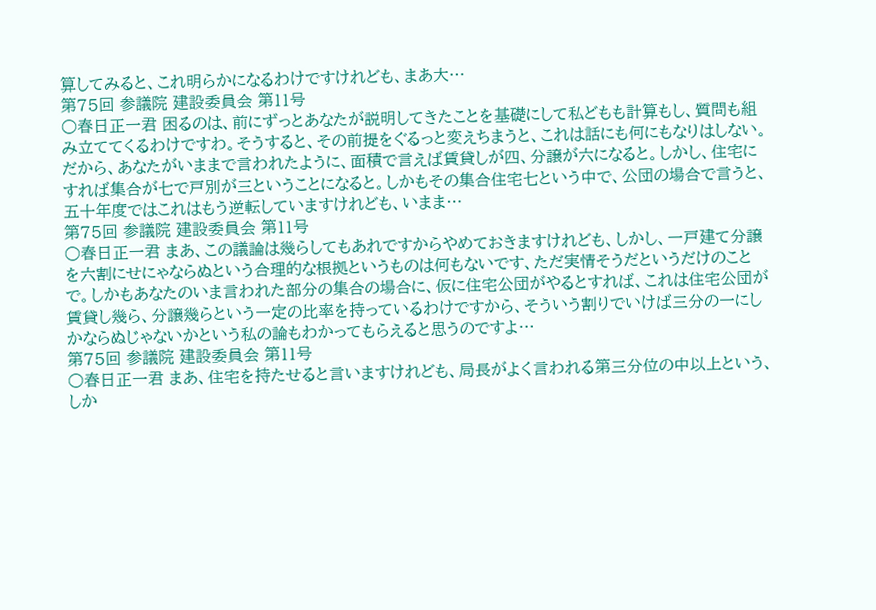算してみると、これ明らかになるわけですけれども、まあ大…
第75回 参議院 建設委員会 第11号
○春日正一君 困るのは、前にずっとあなたが説明してきたことを基礎にして私どもも計算もし、質問も組み立ててくるわけですわ。そうすると、その前提をぐるっと変えちまうと、これは話にも何にもなりはしない。だから、あなたがいままで言われたように、面積で言えば賃貸しが四、分譲が六になると。しかし、住宅にすれば集合が七で戸別が三ということになると。しかもその集合住宅七という中で、公団の場合で言うと、五十年度ではこれはもう逆転していますけれども、いまま…
第75回 参議院 建設委員会 第11号
○春日正一君 まあ、この議論は幾らしてもあれですからやめておきますけれども、しかし、一戸建て分譲を六割にせにゃならぬという合理的な根拠というものは何もないです、ただ実情そうだというだけのことで。しかもあなたのいま言われた部分の集合の場合に、仮に住宅公団がやるとすれば、これは住宅公団が賃貸し幾ら、分譲幾らという一定の比率を持っているわけですから、そういう割りでいけば三分の一にしかならぬじゃないかという私の論もわかってもらえると思うのですよ…
第75回 参議院 建設委員会 第11号
○春日正一君 まあ、住宅を持たせると言いますけれども、局長がよく言われる第三分位の中以上という、しか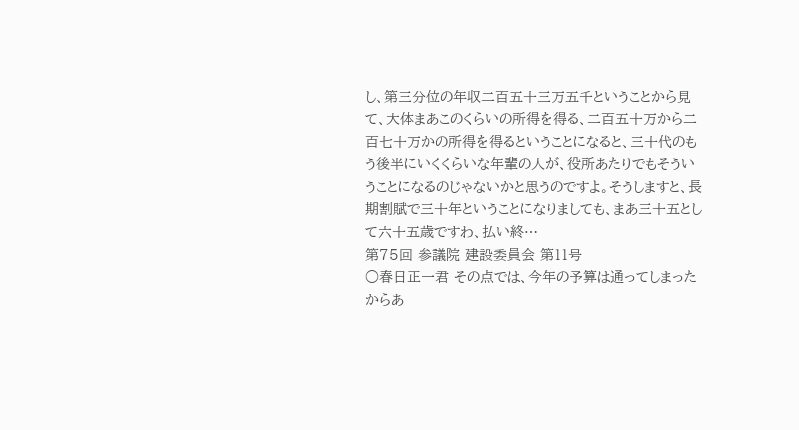し、第三分位の年収二百五十三万五千ということから見て、大体まあこのくらいの所得を得る、二百五十万から二百七十万かの所得を得るということになると、三十代のもう後半にいくくらいな年輩の人が、役所あたりでもそういうことになるのじゃないかと思うのですよ。そうしますと、長期割賦で三十年ということになりましても、まあ三十五として六十五歳ですわ、払い終…
第75回 参議院 建設委員会 第11号
○春日正一君 その点では、今年の予算は通ってしまったからあ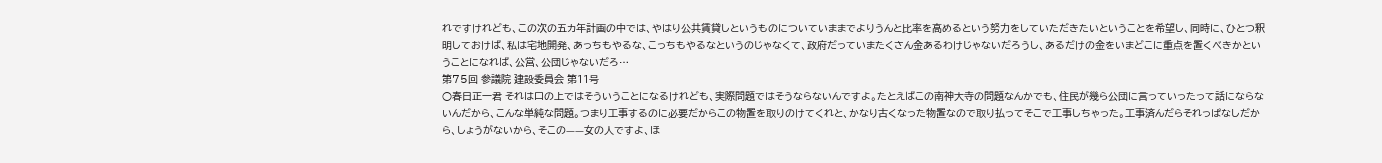れですけれども、この次の五カ年計画の中では、やはり公共賃貸しというものについていままでよりうんと比率を高めるという努力をしていただきたいということを希望し、同時に、ひとつ釈明しておけば、私は宅地開発、あっちもやるな、こっちもやるなというのじゃなくて、政府だっていまたくさん金あるわけじゃないだろうし、あるだけの金をいまどこに重点を置くべきかということになれば、公営、公団じゃないだろ…
第75回 参議院 建設委員会 第11号
○春日正一君 それは口の上ではそういうことになるけれども、実際問題ではそうならないんですよ。たとえばこの南神大寺の問題なんかでも、住民が幾ら公団に言っていったって話にならないんだから、こんな単純な問題。つまり工事するのに必要だからこの物置を取りのけてくれと、かなり古くなった物置なので取り払ってそこで工事しちゃった。工事済んだらそれっぱなしだから、しょうがないから、そこの——女の人ですよ、ほ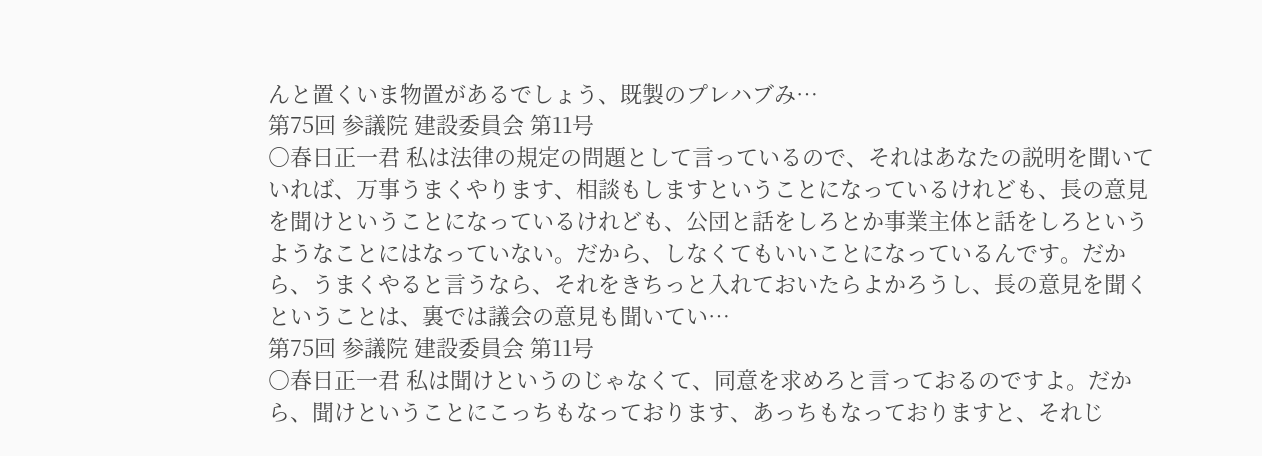んと置くいま物置があるでしょう、既製のプレハブみ…
第75回 参議院 建設委員会 第11号
○春日正一君 私は法律の規定の問題として言っているので、それはあなたの説明を聞いていれば、万事うまくやります、相談もしますということになっているけれども、長の意見を聞けということになっているけれども、公団と話をしろとか事業主体と話をしろというようなことにはなっていない。だから、しなくてもいいことになっているんです。だから、うまくやると言うなら、それをきちっと入れておいたらよかろうし、長の意見を聞くということは、裏では議会の意見も聞いてい…
第75回 参議院 建設委員会 第11号
○春日正一君 私は聞けというのじゃなくて、同意を求めろと言っておるのですよ。だから、聞けということにこっちもなっております、あっちもなっておりますと、それじ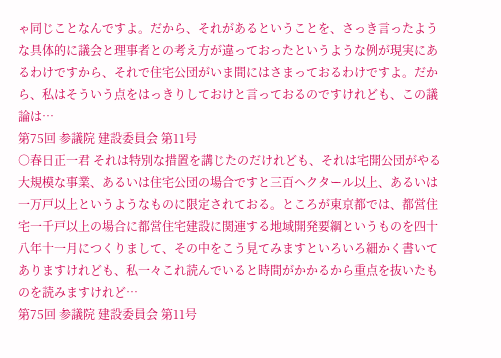ゃ同じことなんですよ。だから、それがあるということを、さっき言ったような具体的に議会と理事者との考え方が違っておったというような例が現実にあるわけですから、それで住宅公団がいま間にはさまっておるわけですよ。だから、私はそういう点をはっきりしておけと言っておるのですけれども、この議論は…
第75回 参議院 建設委員会 第11号
○春日正一君 それは特別な措置を講じたのだけれども、それは宅開公団がやる大規模な事業、あるいは住宅公団の場合ですと三百ヘクタール以上、あるいは一万戸以上というようなものに限定されておる。ところが東京都では、都営住宅一千戸以上の場合に都営住宅建設に関連する地域開発要綱というものを四十八年十一月につくりまして、その中をこう見てみますといろいろ細かく書いてありますけれども、私一々これ読んでいると時間がかかるから重点を抜いたものを読みますけれど…
第75回 参議院 建設委員会 第11号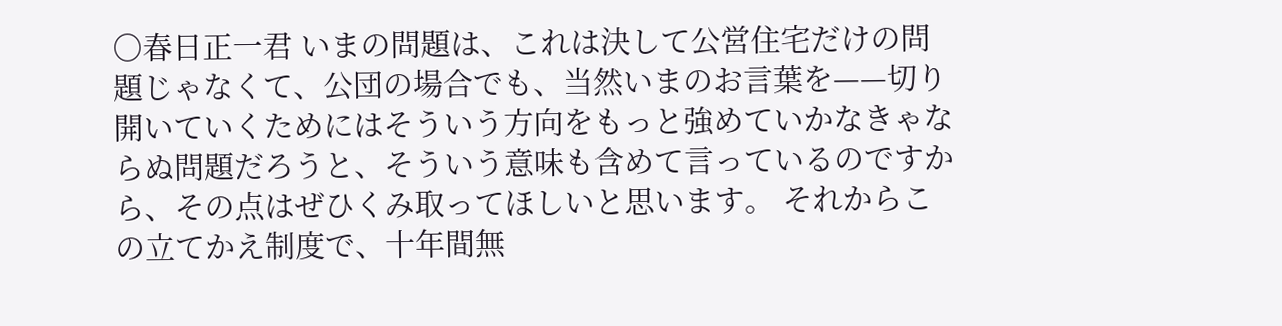○春日正一君 いまの問題は、これは決して公営住宅だけの問題じゃなくて、公団の場合でも、当然いまのお言葉を——切り開いていくためにはそういう方向をもっと強めていかなきゃならぬ問題だろうと、そういう意味も含めて言っているのですから、その点はぜひくみ取ってほしいと思います。 それからこの立てかえ制度で、十年間無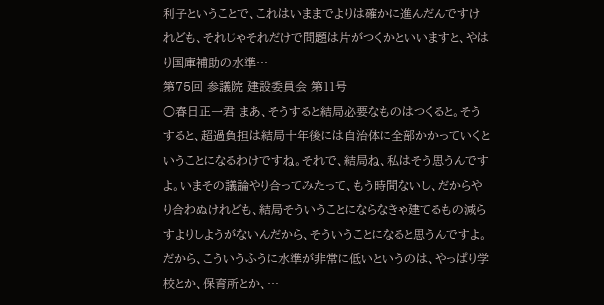利子ということで、これはいままでよりは確かに進んだんですけれども、それじゃそれだけで問題は片がつくかといいますと、やはり国庫補助の水準…
第75回 参議院 建設委員会 第11号
○春日正一君 まあ、そうすると結局必要なものはつくると。そうすると、超過負担は結局十年後には自治体に全部かかっていくということになるわけですね。それで、結局ね、私はそう思うんですよ。いまその議論やり合ってみたって、もう時間ないし、だからやり合わぬけれども、結局そういうことにならなきゃ建てるもの減らすよりしようがないんだから、そういうことになると思うんですよ。だから、こういうふうに水準が非常に低いというのは、やっぱり学校とか、保育所とか、…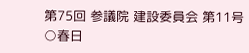第75回 参議院 建設委員会 第11号
○春日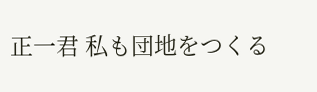正一君 私も団地をつくる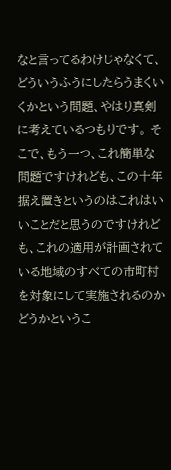なと言ってるわけじゃなくて、どういうふうにしたらうまくいくかという問題、やはり真剣に考えているつもりです。 そこで、もう一つ、これ簡単な問題ですけれども、この十年据え置きというのはこれはいいことだと思うのですけれども、これの適用が計画されている地域のすべての市町村を対象にして実施されるのかどうかというこ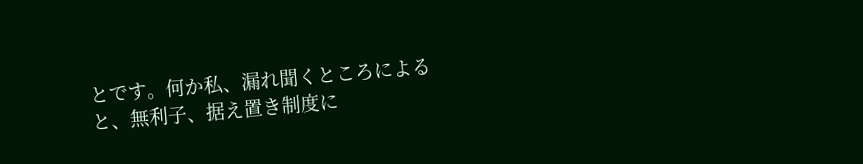とです。何か私、漏れ聞くところによると、無利子、据え置き制度に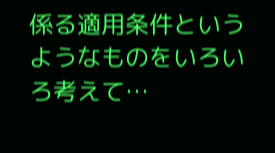係る適用条件というようなものをいろいろ考えて…